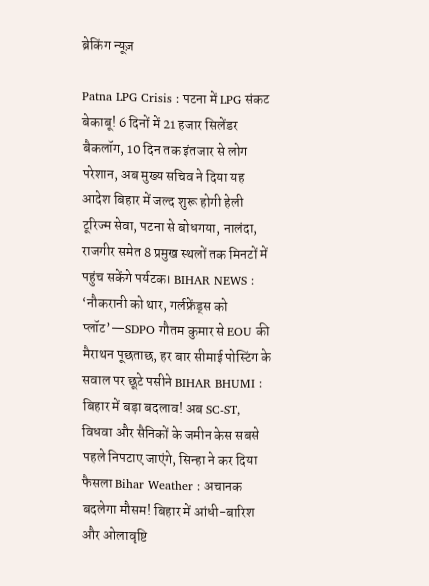ब्रेकिंग न्यूज़

Patna LPG Crisis : पटना में LPG संकट बेकाबू! 6 दिनों में 21 हजार सिलेंडर बैकलॉग, 10 दिन तक इंतजार से लोग परेशान, अब मुख्य सचिव ने दिया यह आदेश बिहार में जल्द शुरू होगी हेली टूरिज्म सेवा, पटना से बोधगया, नालंदा, राजगीर समेत 8 प्रमुख स्थलों तक मिनटों में पहुंच सकेंगे पर्यटक। BIHAR NEWS : ‘नौकरानी को थार, गर्लफ्रेंड्स को प्लॉट’—SDPO गौतम कुमार से EOU की मैराथन पूछताछ, हर बार सीमाई पोस्टिंग के सवाल पर छूटे पसीने BIHAR BHUMI : बिहार में बड़ा बदलाव! अब SC-ST, विधवा और सैनिकों के जमीन केस सबसे पहले निपटाए जाएंगे, सिन्हा ने कर दिया फैसला Bihar Weather : अचानक बदलेगा मौसम! बिहार में आंधी-बारिश और ओलावृष्टि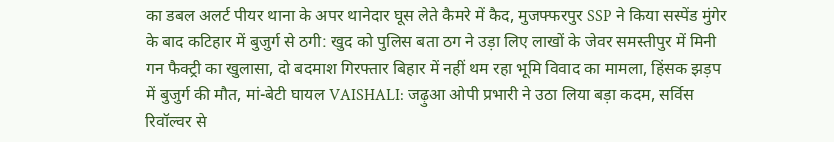का डबल अलर्ट पीयर थाना के अपर थानेदार घूस लेते कैमरे में कैद, मुजफ्फरपुर SSP ने किया सस्पेंड मुंगेर के बाद कटिहार में बुजुर्ग से ठगी: खुद को पुलिस बता ठग ने उड़ा लिए लाखों के जेवर समस्तीपुर में मिनी गन फैक्ट्री का खुलासा, दो बदमाश गिरफ्तार बिहार में नहीं थम रहा भूमि विवाद का मामला, हिंसक झड़प में बुजुर्ग की मौत, मां-बेटी घायल VAISHALI: जढ़ुआ ओपी प्रभारी ने उठा लिया बड़ा कदम, सर्विस रिवॉल्वर से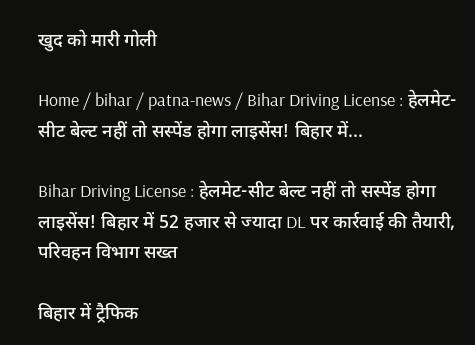खुद को मारी गोली

Home / bihar / patna-news / Bihar Driving License : हेलमेट-सीट बेल्ट नहीं तो सस्पेंड होगा लाइसेंस! बिहार में...

Bihar Driving License : हेलमेट-सीट बेल्ट नहीं तो सस्पेंड होगा लाइसेंस! बिहार में 52 हजार से ज्यादा DL पर कार्रवाई की तैयारी, परिवहन विभाग सख्त

बिहार में ट्रैफिक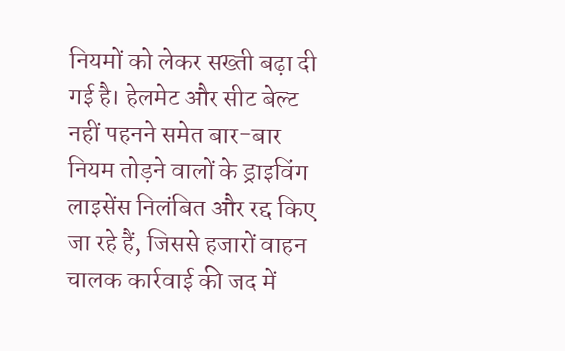नियमों को लेकर सख्ती बढ़ा दी गई है। हेलमेट और सीट बेल्ट नहीं पहनने समेत बार-बार नियम तोड़ने वालों के ड्राइविंग लाइसेंस निलंबित और रद्द किए जा रहे हैं, जिससे हजारों वाहन चालक कार्रवाई की जद में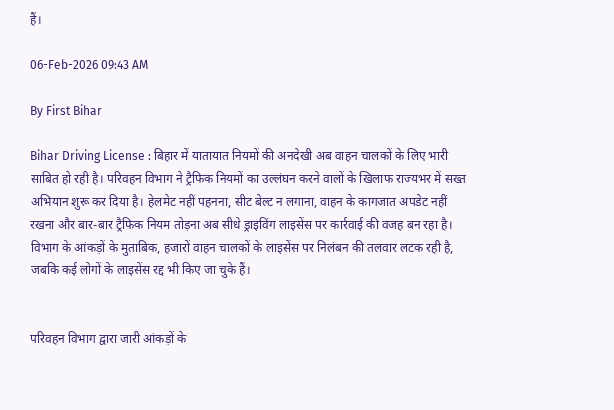हैं।

06-Feb-2026 09:43 AM

By First Bihar

Bihar Driving License : बिहार में यातायात नियमों की अनदेखी अब वाहन चालकों के लिए भारी साबित हो रही है। परिवहन विभाग ने ट्रैफिक नियमों का उल्लंघन करने वालों के खिलाफ राज्यभर में सख्त अभियान शुरू कर दिया है। हेलमेट नहीं पहनना, सीट बेल्ट न लगाना, वाहन के कागजात अपडेट नहीं रखना और बार-बार ट्रैफिक नियम तोड़ना अब सीधे ड्राइविंग लाइसेंस पर कार्रवाई की वजह बन रहा है। विभाग के आंकड़ों के मुताबिक, हजारों वाहन चालकों के लाइसेंस पर निलंबन की तलवार लटक रही है, जबकि कई लोगों के लाइसेंस रद्द भी किए जा चुके हैं।


परिवहन विभाग द्वारा जारी आंकड़ों के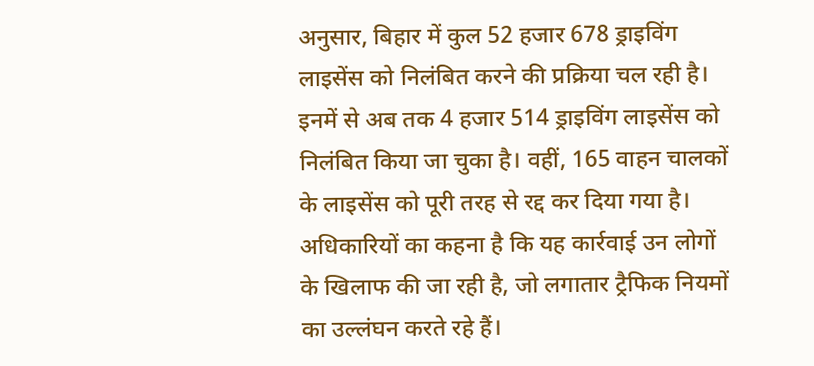अनुसार, बिहार में कुल 52 हजार 678 ड्राइविंग लाइसेंस को निलंबित करने की प्रक्रिया चल रही है। इनमें से अब तक 4 हजार 514 ड्राइविंग लाइसेंस को निलंबित किया जा चुका है। वहीं, 165 वाहन चालकों के लाइसेंस को पूरी तरह से रद्द कर दिया गया है। अधिकारियों का कहना है कि यह कार्रवाई उन लोगों के खिलाफ की जा रही है, जो लगातार ट्रैफिक नियमों का उल्लंघन करते रहे हैं।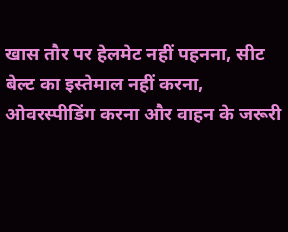खास तौर पर हेलमेट नहीं पहनना, सीट बेल्ट का इस्तेमाल नहीं करना, ओवरस्पीडिंग करना और वाहन के जरूरी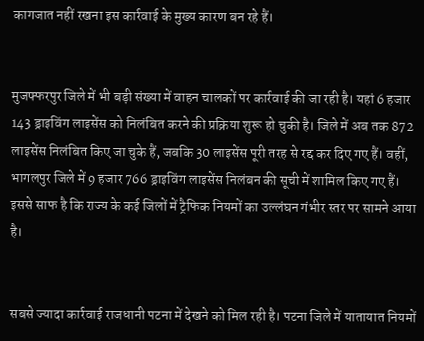कागजात नहीं रखना इस कार्रवाई के मुख्य कारण बन रहे हैं।


मुजफ्फरपुर जिले में भी बड़ी संख्या में वाहन चालकों पर कार्रवाई की जा रही है। यहां 6 हजार 143 ड्राइविंग लाइसेंस को निलंबित करने की प्रक्रिया शुरू हो चुकी है। जिले में अब तक 872 लाइसेंस निलंबित किए जा चुके हैं, जबकि 30 लाइसेंस पूरी तरह से रद्द कर दिए गए हैं। वहीं, भागलपुर जिले में 9 हजार 766 ड्राइविंग लाइसेंस निलंबन की सूची में शामिल किए गए हैं। इससे साफ है कि राज्य के कई जिलों में ट्रैफिक नियमों का उल्लंघन गंभीर स्तर पर सामने आया है।


सबसे ज्यादा कार्रवाई राजधानी पटना में देखने को मिल रही है। पटना जिले में यातायात नियमों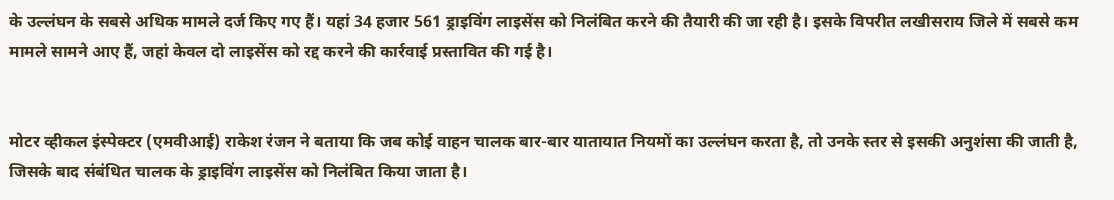के उल्लंघन के सबसे अधिक मामले दर्ज किए गए हैं। यहां 34 हजार 561 ड्राइविंग लाइसेंस को निलंबित करने की तैयारी की जा रही है। इसके विपरीत लखीसराय जिले में सबसे कम मामले सामने आए हैं, जहां केवल दो लाइसेंस को रद्द करने की कार्रवाई प्रस्तावित की गई है।


मोटर व्हीकल इंस्पेक्टर (एमवीआई) राकेश रंजन ने बताया कि जब कोई वाहन चालक बार-बार यातायात नियमों का उल्लंघन करता है, तो उनके स्तर से इसकी अनुशंसा की जाती है, जिसके बाद संबंधित चालक के ड्राइविंग लाइसेंस को निलंबित किया जाता है।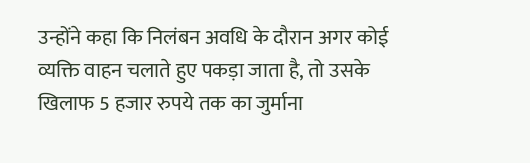उन्होंने कहा कि निलंबन अवधि के दौरान अगर कोई व्यक्ति वाहन चलाते हुए पकड़ा जाता है, तो उसके खिलाफ 5 हजार रुपये तक का जुर्माना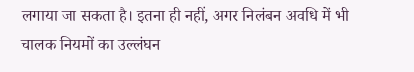लगाया जा सकता है। इतना ही नहीं, अगर निलंबन अवधि में भी चालक नियमों का उल्लंघन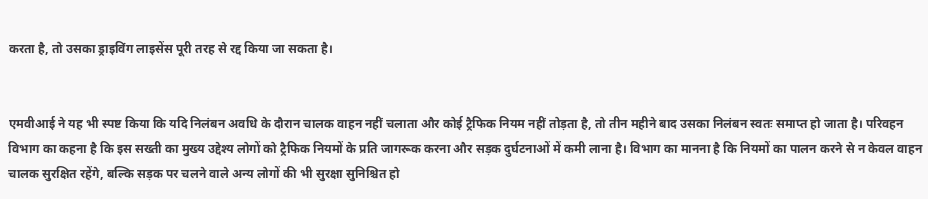करता है, तो उसका ड्राइविंग लाइसेंस पूरी तरह से रद्द किया जा सकता है।


एमवीआई ने यह भी स्पष्ट किया कि यदि निलंबन अवधि के दौरान चालक वाहन नहीं चलाता और कोई ट्रैफिक नियम नहीं तोड़ता है, तो तीन महीने बाद उसका निलंबन स्वतः समाप्त हो जाता है। परिवहन विभाग का कहना है कि इस सख्ती का मुख्य उद्देश्य लोगों को ट्रैफिक नियमों के प्रति जागरूक करना और सड़क दुर्घटनाओं में कमी लाना है। विभाग का मानना है कि नियमों का पालन करने से न केवल वाहन चालक सुरक्षित रहेंगे, बल्कि सड़क पर चलने वाले अन्य लोगों की भी सुरक्षा सुनिश्चित हो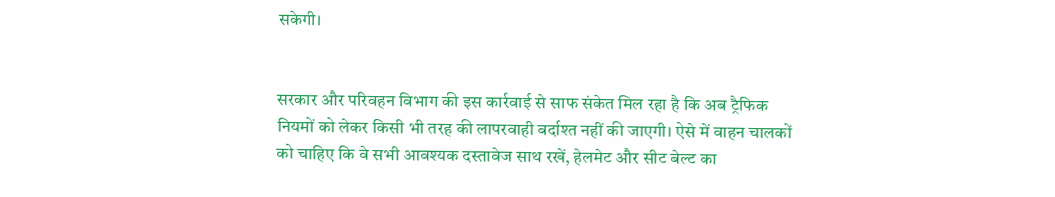सकेगी।


सरकार और परिवहन विभाग की इस कार्रवाई से साफ संकेत मिल रहा है कि अब ट्रैफिक नियमों को लेकर किसी भी तरह की लापरवाही बर्दाश्त नहीं की जाएगी। ऐसे में वाहन चालकों को चाहिए कि वे सभी आवश्यक दस्तावेज साथ रखें, हेलमेट और सीट बेल्ट का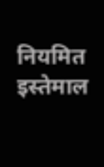नियमित इस्तेमाल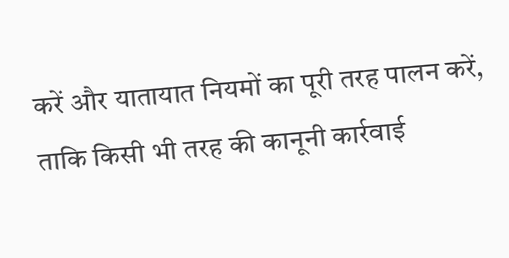करें और यातायात नियमों का पूरी तरह पालन करें, ताकि किसी भी तरह की कानूनी कार्रवाई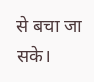से बचा जा सके।